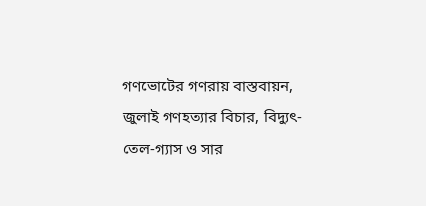গণভোটের গণরায় বাস্তবায়ন, জুলাই গণহত্যার বিচার, বিদ্যুৎ-তেল-গ্যাস ও সার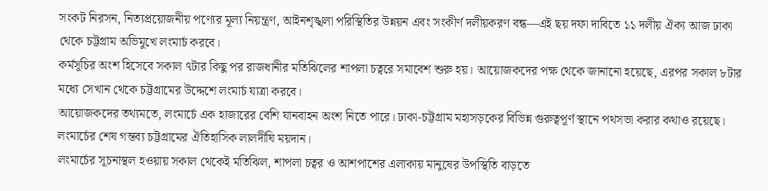সংকট নিরসন, নিত্যপ্রয়োজনীয় পণ্যের মূল্য নিয়ন্ত্রণ, আইনশৃঙ্খলা পরিস্থিতির উন্নয়ন এবং সংকীর্ণ দলীয়করণ বন্ধ—এই ছয় দফা দাবিতে ১১ দলীয় ঐক্য আজ ঢাকা থেকে চট্টগ্রাম অভিমুখে লংমার্চ করবে।
কর্মসূচির অংশ হিসেবে সকাল ৭টার কিছু পর রাজধানীর মতিঝিলের শাপলা চত্বরে সমাবেশ শুরু হয়। আয়োজকদের পক্ষ থেকে জানানো হয়েছে, এরপর সকাল ৮টার মধ্যে সেখান থেকে চট্টগ্রামের উদ্দেশে লংমার্চ যাত্রা করবে।
আয়োজকদের তথ্যমতে, লংমার্চে এক হাজারের বেশি যানবাহন অংশ নিতে পারে। ঢাকা-চট্টগ্রাম মহাসড়কের বিভিন্ন গুরুত্বপূর্ণ স্থানে পথসভা করার কথাও রয়েছে। লংমার্চের শেষ গন্তব্য চট্টগ্রামের ঐতিহাসিক লালদীঘি ময়দান।
লংমার্চের সূচনাস্থল হওয়ায় সকাল থেকেই মতিঝিল, শাপলা চত্বর ও আশপাশের এলাকায় মানুষের উপস্থিতি বাড়তে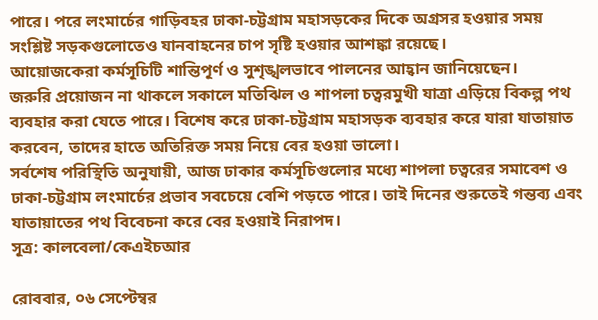পারে। পরে লংমার্চের গাড়িবহর ঢাকা-চট্টগ্রাম মহাসড়কের দিকে অগ্রসর হওয়ার সময় সংশ্লিষ্ট সড়কগুলোতেও যানবাহনের চাপ সৃষ্টি হওয়ার আশঙ্কা রয়েছে।
আয়োজকেরা কর্মসূচিটি শান্তিপূর্ণ ও সুশৃঙ্খলভাবে পালনের আহ্বান জানিয়েছেন।
জরুরি প্রয়োজন না থাকলে সকালে মতিঝিল ও শাপলা চত্বরমুখী যাত্রা এড়িয়ে বিকল্প পথ ব্যবহার করা যেতে পারে। বিশেষ করে ঢাকা-চট্টগ্রাম মহাসড়ক ব্যবহার করে যারা যাতায়াত করবেন, তাদের হাতে অতিরিক্ত সময় নিয়ে বের হওয়া ভালো।
সর্বশেষ পরিস্থিতি অনুযায়ী, আজ ঢাকার কর্মসূচিগুলোর মধ্যে শাপলা চত্বরের সমাবেশ ও ঢাকা-চট্টগ্রাম লংমার্চের প্রভাব সবচেয়ে বেশি পড়তে পারে। তাই দিনের শুরুতেই গন্তব্য এবং যাতায়াতের পথ বিবেচনা করে বের হওয়াই নিরাপদ।
সূত্র: কালবেলা/কেএইচআর

রোববার, ০৬ সেপ্টেম্বর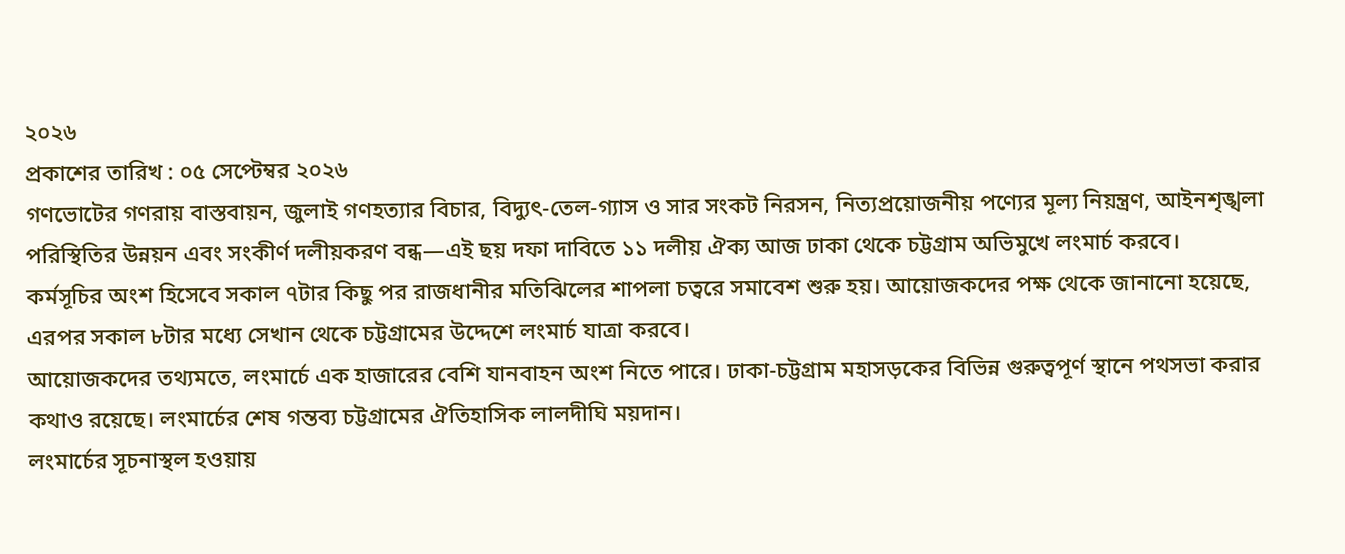২০২৬
প্রকাশের তারিখ : ০৫ সেপ্টেম্বর ২০২৬
গণভোটের গণরায় বাস্তবায়ন, জুলাই গণহত্যার বিচার, বিদ্যুৎ-তেল-গ্যাস ও সার সংকট নিরসন, নিত্যপ্রয়োজনীয় পণ্যের মূল্য নিয়ন্ত্রণ, আইনশৃঙ্খলা পরিস্থিতির উন্নয়ন এবং সংকীর্ণ দলীয়করণ বন্ধ—এই ছয় দফা দাবিতে ১১ দলীয় ঐক্য আজ ঢাকা থেকে চট্টগ্রাম অভিমুখে লংমার্চ করবে।
কর্মসূচির অংশ হিসেবে সকাল ৭টার কিছু পর রাজধানীর মতিঝিলের শাপলা চত্বরে সমাবেশ শুরু হয়। আয়োজকদের পক্ষ থেকে জানানো হয়েছে, এরপর সকাল ৮টার মধ্যে সেখান থেকে চট্টগ্রামের উদ্দেশে লংমার্চ যাত্রা করবে।
আয়োজকদের তথ্যমতে, লংমার্চে এক হাজারের বেশি যানবাহন অংশ নিতে পারে। ঢাকা-চট্টগ্রাম মহাসড়কের বিভিন্ন গুরুত্বপূর্ণ স্থানে পথসভা করার কথাও রয়েছে। লংমার্চের শেষ গন্তব্য চট্টগ্রামের ঐতিহাসিক লালদীঘি ময়দান।
লংমার্চের সূচনাস্থল হওয়ায়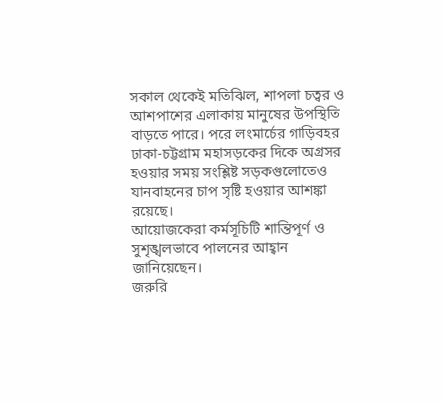সকাল থেকেই মতিঝিল, শাপলা চত্বর ও আশপাশের এলাকায় মানুষের উপস্থিতি বাড়তে পারে। পরে লংমার্চের গাড়িবহর ঢাকা-চট্টগ্রাম মহাসড়কের দিকে অগ্রসর হওয়ার সময় সংশ্লিষ্ট সড়কগুলোতেও যানবাহনের চাপ সৃষ্টি হওয়ার আশঙ্কা রয়েছে।
আয়োজকেরা কর্মসূচিটি শান্তিপূর্ণ ও সুশৃঙ্খলভাবে পালনের আহ্বান জানিয়েছেন।
জরুরি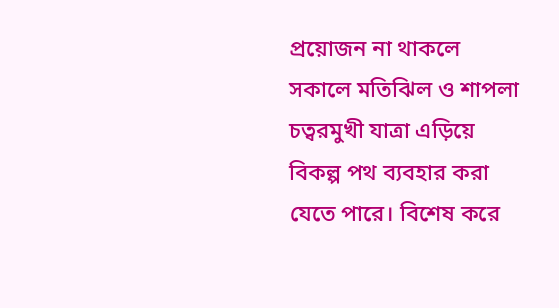প্রয়োজন না থাকলে সকালে মতিঝিল ও শাপলা চত্বরমুখী যাত্রা এড়িয়ে বিকল্প পথ ব্যবহার করা যেতে পারে। বিশেষ করে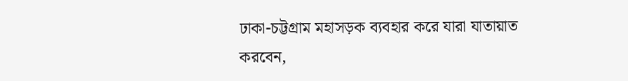ঢাকা-চট্টগ্রাম মহাসড়ক ব্যবহার করে যারা যাতায়াত করবেন,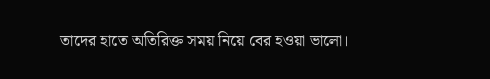তাদের হাতে অতিরিক্ত সময় নিয়ে বের হওয়া ভালো।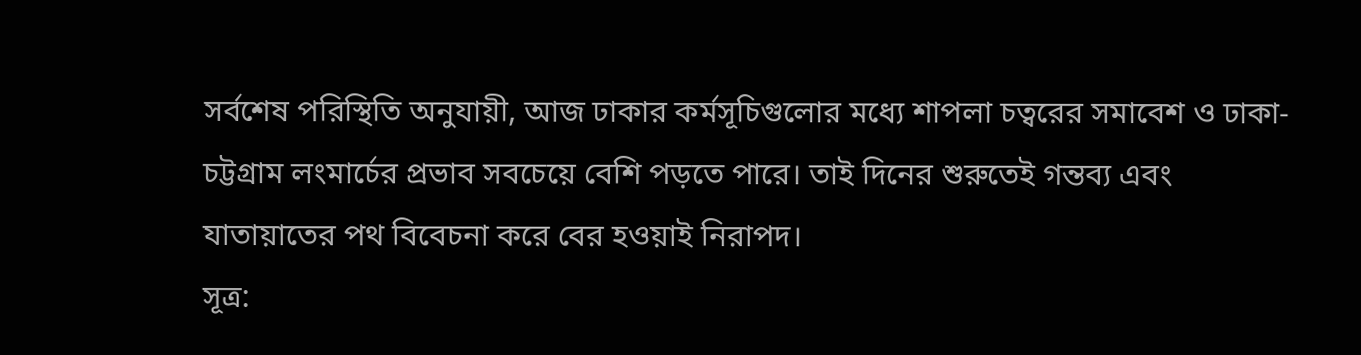সর্বশেষ পরিস্থিতি অনুযায়ী, আজ ঢাকার কর্মসূচিগুলোর মধ্যে শাপলা চত্বরের সমাবেশ ও ঢাকা-চট্টগ্রাম লংমার্চের প্রভাব সবচেয়ে বেশি পড়তে পারে। তাই দিনের শুরুতেই গন্তব্য এবং যাতায়াতের পথ বিবেচনা করে বের হওয়াই নিরাপদ।
সূত্র: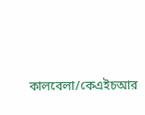কালবেলা/কেএইচআর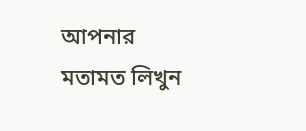আপনার মতামত লিখুন